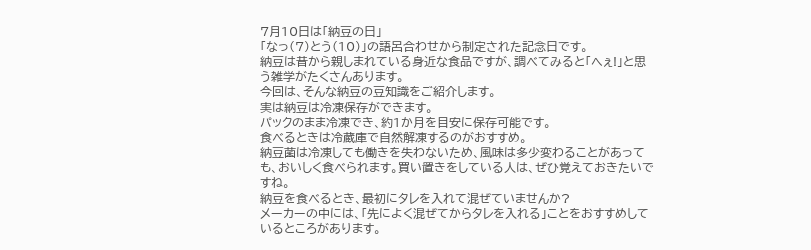7月10日は「納豆の日」
「なっ(7)とう(10)」の語呂合わせから制定された記念日です。
納豆は昔から親しまれている身近な食品ですが、調べてみると「へぇ!」と思う雑学がたくさんあります。
今回は、そんな納豆の豆知識をご紹介します。
実は納豆は冷凍保存ができます。
パックのまま冷凍でき、約1か月を目安に保存可能です。
食べるときは冷蔵庫で自然解凍するのがおすすめ。
納豆菌は冷凍しても働きを失わないため、風味は多少変わることがあっても、おいしく食べられます。買い置きをしている人は、ぜひ覚えておきたいですね。
納豆を食べるとき、最初にタレを入れて混ぜていませんか?
メーカーの中には、「先によく混ぜてからタレを入れる」ことをおすすめしているところがあります。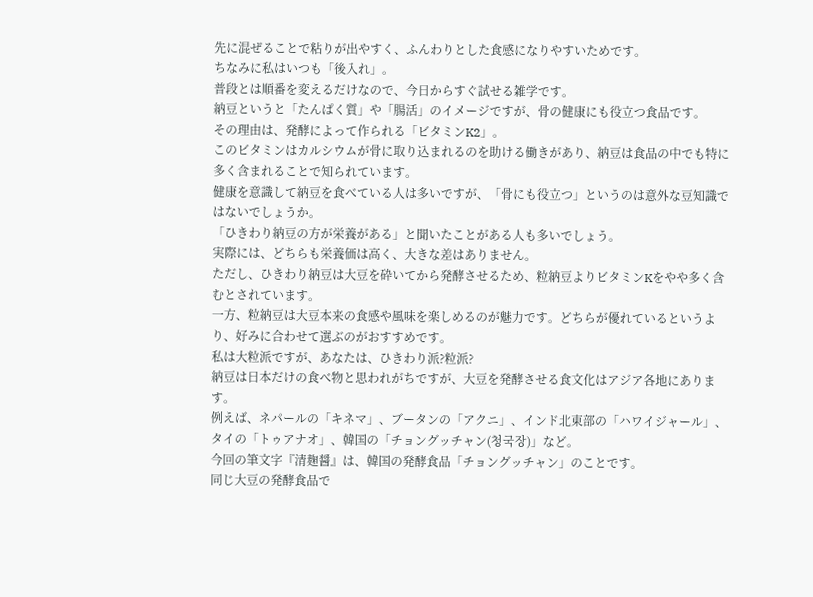先に混ぜることで粘りが出やすく、ふんわりとした食感になりやすいためです。
ちなみに私はいつも「後入れ」。
普段とは順番を変えるだけなので、今日からすぐ試せる雑学です。
納豆というと「たんぱく質」や「腸活」のイメージですが、骨の健康にも役立つ食品です。
その理由は、発酵によって作られる「ビタミンK2」。
このビタミンはカルシウムが骨に取り込まれるのを助ける働きがあり、納豆は食品の中でも特に多く含まれることで知られています。
健康を意識して納豆を食べている人は多いですが、「骨にも役立つ」というのは意外な豆知識ではないでしょうか。
「ひきわり納豆の方が栄養がある」と聞いたことがある人も多いでしょう。
実際には、どちらも栄養価は高く、大きな差はありません。
ただし、ひきわり納豆は大豆を砕いてから発酵させるため、粒納豆よりビタミンKをやや多く含むとされています。
一方、粒納豆は大豆本来の食感や風味を楽しめるのが魅力です。どちらが優れているというより、好みに合わせて選ぶのがおすすめです。
私は大粒派ですが、あなたは、ひきわり派?粒派?
納豆は日本だけの食べ物と思われがちですが、大豆を発酵させる食文化はアジア各地にあります。
例えば、ネパールの「キネマ」、ブータンの「アクニ」、インド北東部の「ハワイジャール」、タイの「トゥアナオ」、韓国の「チョングッチャン(청국장)」など。
今回の筆文字『清麹醤』は、韓国の発酵食品「チョングッチャン」のことです。
同じ大豆の発酵食品で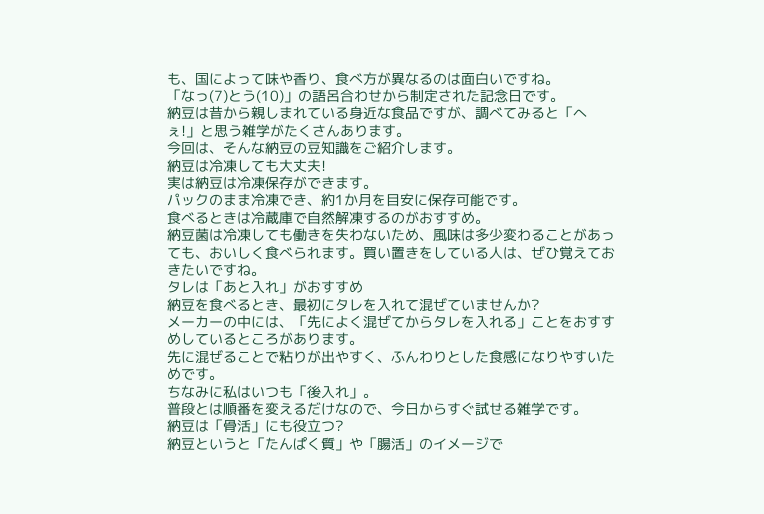も、国によって味や香り、食べ方が異なるのは面白いですね。
「なっ(7)とう(10)」の語呂合わせから制定された記念日です。
納豆は昔から親しまれている身近な食品ですが、調べてみると「へぇ!」と思う雑学がたくさんあります。
今回は、そんな納豆の豆知識をご紹介します。
納豆は冷凍しても大丈夫!
実は納豆は冷凍保存ができます。
パックのまま冷凍でき、約1か月を目安に保存可能です。
食べるときは冷蔵庫で自然解凍するのがおすすめ。
納豆菌は冷凍しても働きを失わないため、風味は多少変わることがあっても、おいしく食べられます。買い置きをしている人は、ぜひ覚えておきたいですね。
タレは「あと入れ」がおすすめ
納豆を食べるとき、最初にタレを入れて混ぜていませんか?
メーカーの中には、「先によく混ぜてからタレを入れる」ことをおすすめしているところがあります。
先に混ぜることで粘りが出やすく、ふんわりとした食感になりやすいためです。
ちなみに私はいつも「後入れ」。
普段とは順番を変えるだけなので、今日からすぐ試せる雑学です。
納豆は「骨活」にも役立つ?
納豆というと「たんぱく質」や「腸活」のイメージで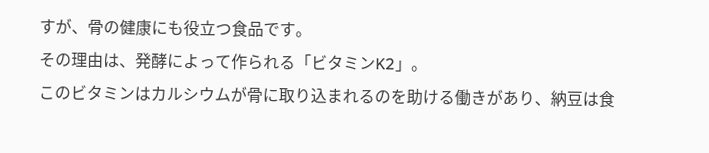すが、骨の健康にも役立つ食品です。
その理由は、発酵によって作られる「ビタミンK2」。
このビタミンはカルシウムが骨に取り込まれるのを助ける働きがあり、納豆は食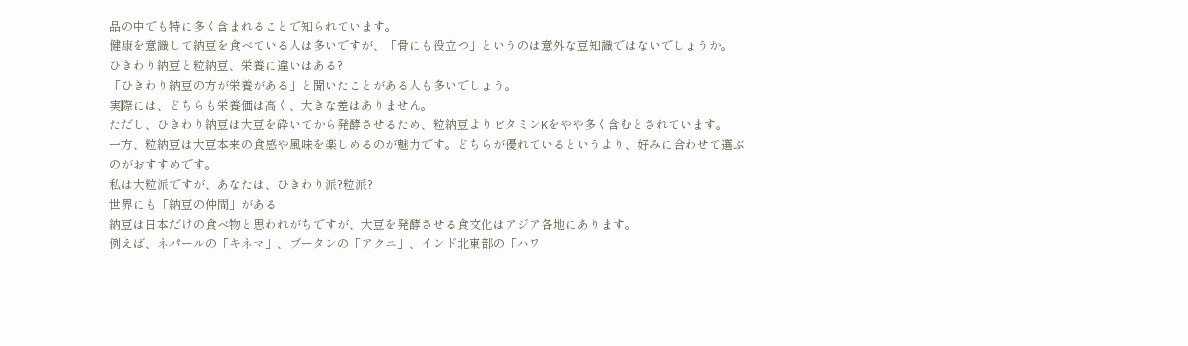品の中でも特に多く含まれることで知られています。
健康を意識して納豆を食べている人は多いですが、「骨にも役立つ」というのは意外な豆知識ではないでしょうか。
ひきわり納豆と粒納豆、栄養に違いはある?
「ひきわり納豆の方が栄養がある」と聞いたことがある人も多いでしょう。
実際には、どちらも栄養価は高く、大きな差はありません。
ただし、ひきわり納豆は大豆を砕いてから発酵させるため、粒納豆よりビタミンKをやや多く含むとされています。
一方、粒納豆は大豆本来の食感や風味を楽しめるのが魅力です。どちらが優れているというより、好みに合わせて選ぶのがおすすめです。
私は大粒派ですが、あなたは、ひきわり派?粒派?
世界にも「納豆の仲間」がある
納豆は日本だけの食べ物と思われがちですが、大豆を発酵させる食文化はアジア各地にあります。
例えば、ネパールの「キネマ」、ブータンの「アクニ」、インド北東部の「ハワ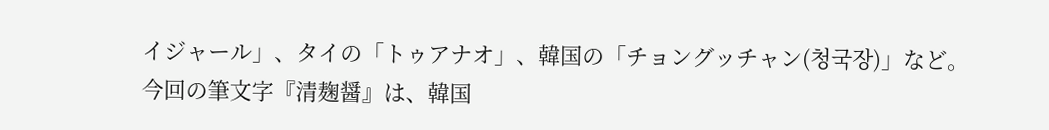イジャール」、タイの「トゥアナオ」、韓国の「チョングッチャン(청국장)」など。
今回の筆文字『清麹醤』は、韓国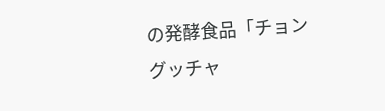の発酵食品「チョングッチャ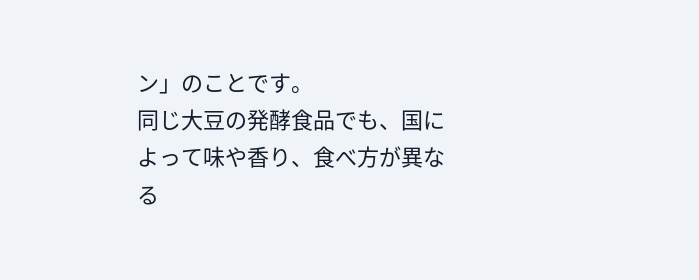ン」のことです。
同じ大豆の発酵食品でも、国によって味や香り、食べ方が異なる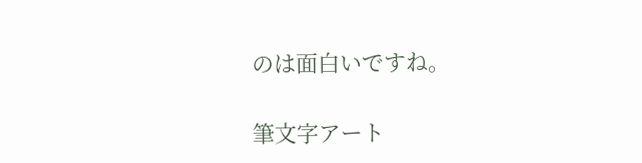のは面白いですね。

筆文字アート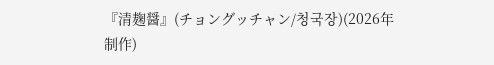『清麹醤』(チョングッチャン/청국장)(2026年 制作)